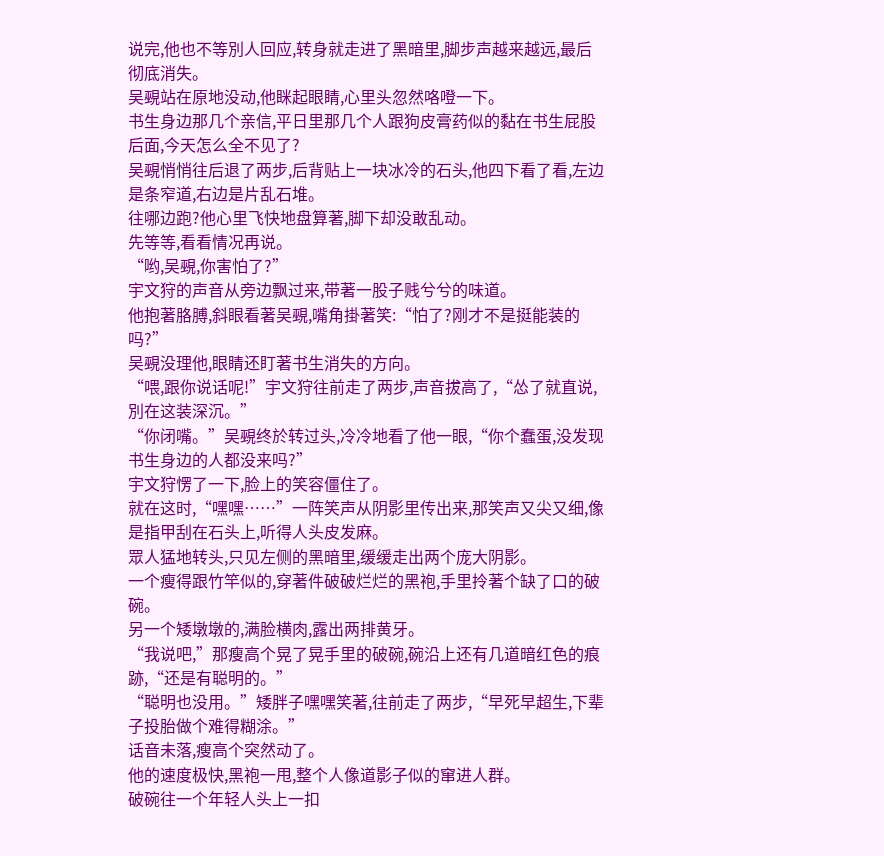说完,他也不等別人回应,转身就走进了黑暗里,脚步声越来越远,最后彻底消失。
吴覡站在原地没动,他眯起眼睛,心里头忽然咯噔一下。
书生身边那几个亲信,平日里那几个人跟狗皮膏药似的黏在书生屁股后面,今天怎么全不见了?
吴覡悄悄往后退了两步,后背贴上一块冰冷的石头,他四下看了看,左边是条窄道,右边是片乱石堆。
往哪边跑?他心里飞快地盘算著,脚下却没敢乱动。
先等等,看看情况再说。
“哟,吴覡,你害怕了?”
宇文狩的声音从旁边飘过来,带著一股子贱兮兮的味道。
他抱著胳膊,斜眼看著吴覡,嘴角掛著笑:“怕了?刚才不是挺能装的吗?”
吴覡没理他,眼睛还盯著书生消失的方向。
“喂,跟你说话呢!”宇文狩往前走了两步,声音拔高了,“怂了就直说,別在这装深沉。”
“你闭嘴。”吴覡终於转过头,冷冷地看了他一眼,“你个蠢蛋,没发现书生身边的人都没来吗?”
宇文狩愣了一下,脸上的笑容僵住了。
就在这时,“嘿嘿……”一阵笑声从阴影里传出来,那笑声又尖又细,像是指甲刮在石头上,听得人头皮发麻。
眾人猛地转头,只见左侧的黑暗里,缓缓走出两个庞大阴影。
一个瘦得跟竹竿似的,穿著件破破烂烂的黑袍,手里拎著个缺了口的破碗。
另一个矮墩墩的,满脸横肉,露出两排黄牙。
“我说吧,”那瘦高个晃了晃手里的破碗,碗沿上还有几道暗红色的痕跡,“还是有聪明的。”
“聪明也没用。”矮胖子嘿嘿笑著,往前走了两步,“早死早超生,下辈子投胎做个难得糊涂。”
话音未落,瘦高个突然动了。
他的速度极快,黑袍一甩,整个人像道影子似的窜进人群。
破碗往一个年轻人头上一扣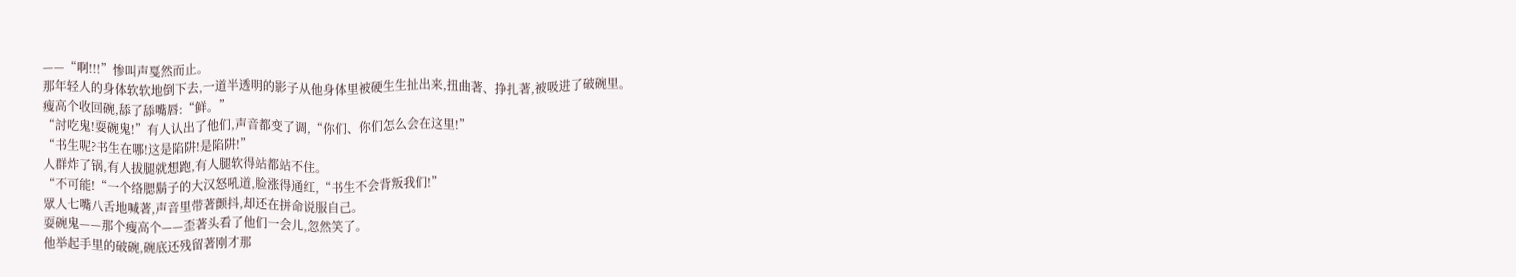——“啊!!!”惨叫声戛然而止。
那年轻人的身体软软地倒下去,一道半透明的影子从他身体里被硬生生扯出来,扭曲著、挣扎著,被吸进了破碗里。
瘦高个收回碗,舔了舔嘴唇:“鲜。”
“討吃鬼!耍碗鬼!”有人认出了他们,声音都变了调,“你们、你们怎么会在这里!”
“书生呢?书生在哪!这是陷阱!是陷阱!”
人群炸了锅,有人拔腿就想跑,有人腿软得站都站不住。
“不可能!“一个络腮鬍子的大汉怒吼道,脸涨得通红,“书生不会背叛我们!”
眾人七嘴八舌地喊著,声音里带著颤抖,却还在拼命说服自己。
耍碗鬼——那个瘦高个——歪著头看了他们一会儿,忽然笑了。
他举起手里的破碗,碗底还残留著刚才那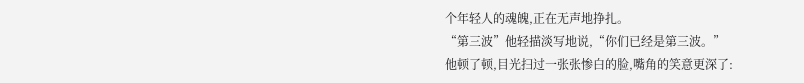个年轻人的魂魄,正在无声地挣扎。
“第三波”他轻描淡写地说,“你们已经是第三波。”
他顿了顿,目光扫过一张张惨白的脸,嘴角的笑意更深了: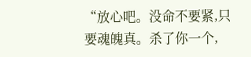“放心吧。没命不要紧,只要魂魄真。杀了你一个,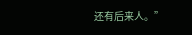还有后来人。”